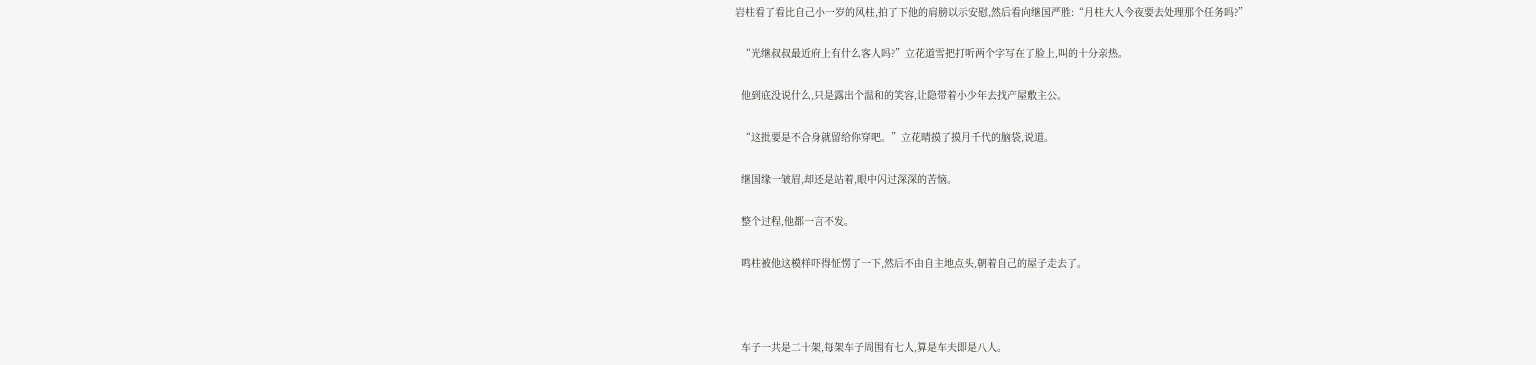岩柱看了看比自己小一岁的风柱,拍了下他的肩膀以示安慰,然后看向继国严胜:“月柱大人今夜要去处理那个任务吗?”

  “光继叔叔最近府上有什么客人吗?”立花道雪把打听两个字写在了脸上,叫的十分亲热。

  他到底没说什么,只是露出个温和的笑容,让隐带着小少年去找产屋敷主公。

  “这批要是不合身就留给你穿吧。”立花晴摸了摸月千代的脑袋,说道。

  继国缘一皱眉,却还是站着,眼中闪过深深的苦恼。

  整个过程,他都一言不发。

  鸣柱被他这模样吓得怔愣了一下,然后不由自主地点头,朝着自己的屋子走去了。



  车子一共是二十架,每架车子周围有七人,算是车夫即是八人。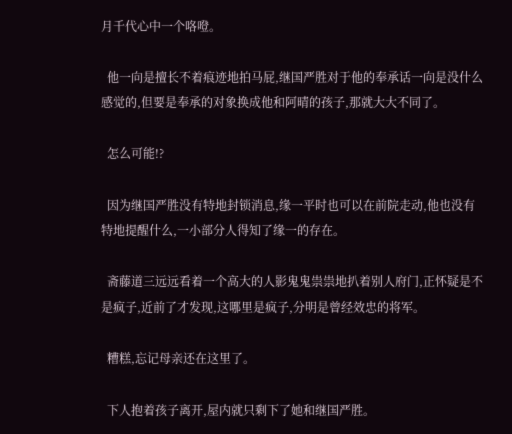月千代心中一个咯噔。

  他一向是擅长不着痕迹地拍马屁,继国严胜对于他的奉承话一向是没什么感觉的,但要是奉承的对象换成他和阿晴的孩子,那就大大不同了。

  怎么可能!?

  因为继国严胜没有特地封锁消息,缘一平时也可以在前院走动,他也没有特地提醒什么,一小部分人得知了缘一的存在。

  斋藤道三远远看着一个高大的人影鬼鬼祟祟地扒着别人府门,正怀疑是不是疯子,近前了才发现,这哪里是疯子,分明是曾经效忠的将军。

  糟糕,忘记母亲还在这里了。

  下人抱着孩子离开,屋内就只剩下了她和继国严胜。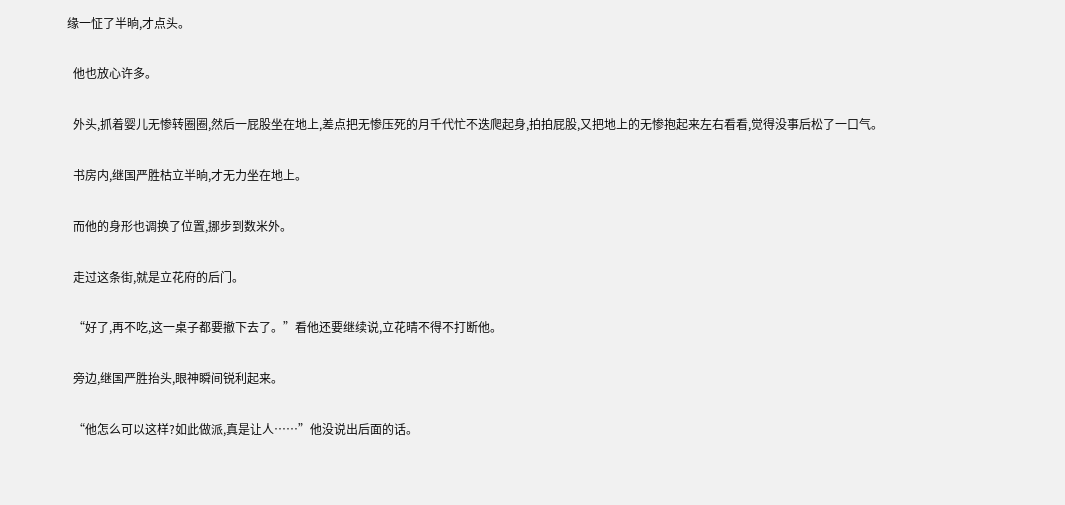缘一怔了半晌,才点头。

  他也放心许多。

  外头,抓着婴儿无惨转圈圈,然后一屁股坐在地上,差点把无惨压死的月千代忙不迭爬起身,拍拍屁股,又把地上的无惨抱起来左右看看,觉得没事后松了一口气。

  书房内,继国严胜枯立半晌,才无力坐在地上。

  而他的身形也调换了位置,挪步到数米外。

  走过这条街,就是立花府的后门。

  “好了,再不吃,这一桌子都要撤下去了。”看他还要继续说,立花晴不得不打断他。

  旁边,继国严胜抬头,眼神瞬间锐利起来。

  “他怎么可以这样?如此做派,真是让人……”他没说出后面的话。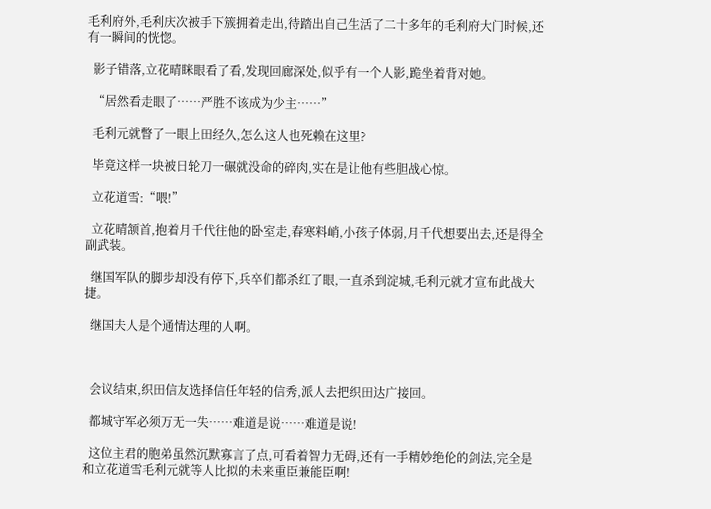毛利府外,毛利庆次被手下簇拥着走出,待踏出自己生活了二十多年的毛利府大门时候,还有一瞬间的恍惚。

  影子错落,立花晴眯眼看了看,发现回廊深处,似乎有一个人影,跪坐着背对她。

  “居然看走眼了……严胜不该成为少主……”

  毛利元就瞥了一眼上田经久,怎么这人也死赖在这里?

  毕竟这样一块被日轮刀一碾就没命的碎肉,实在是让他有些胆战心惊。

  立花道雪:“喂!”

  立花晴颔首,抱着月千代往他的卧室走,春寒料峭,小孩子体弱,月千代想要出去,还是得全副武装。

  继国军队的脚步却没有停下,兵卒们都杀红了眼,一直杀到淀城,毛利元就才宣布此战大捷。

  继国夫人是个通情达理的人啊。



  会议结束,织田信友选择信任年轻的信秀,派人去把织田达广接回。

  都城守军必须万无一失……难道是说……难道是说!

  这位主君的胞弟虽然沉默寡言了点,可看着智力无碍,还有一手精妙绝伦的剑法,完全是和立花道雪毛利元就等人比拟的未来重臣兼能臣啊!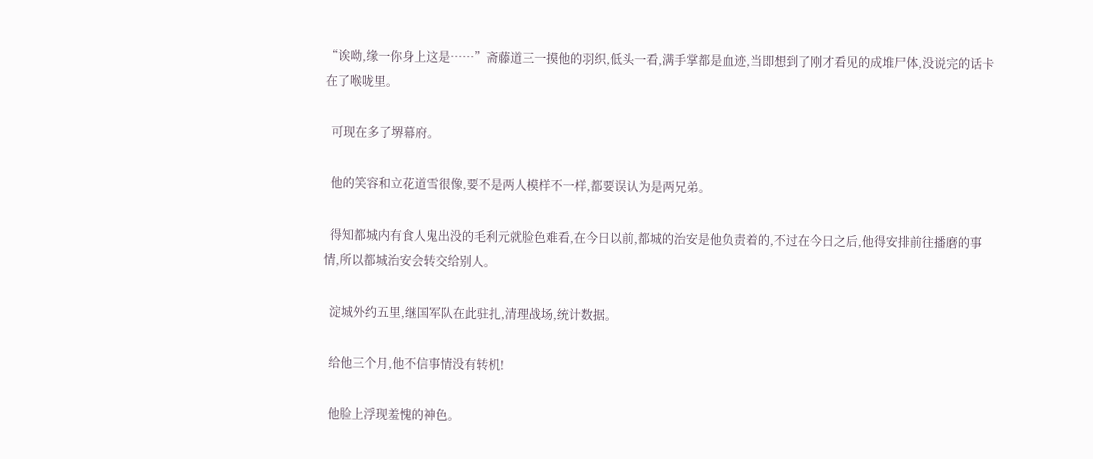“诶呦,缘一你身上这是……”斋藤道三一摸他的羽织,低头一看,满手掌都是血迹,当即想到了刚才看见的成堆尸体,没说完的话卡在了喉咙里。

  可现在多了堺幕府。

  他的笑容和立花道雪很像,要不是两人模样不一样,都要误认为是两兄弟。

  得知都城内有食人鬼出没的毛利元就脸色难看,在今日以前,都城的治安是他负责着的,不过在今日之后,他得安排前往播磨的事情,所以都城治安会转交给别人。

  淀城外约五里,继国军队在此驻扎,清理战场,统计数据。

  给他三个月,他不信事情没有转机!

  他脸上浮现羞愧的神色。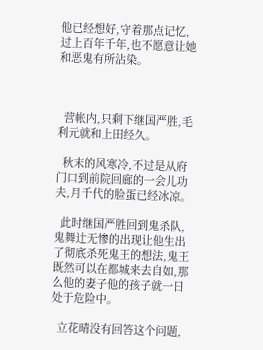他已经想好,守着那点记忆,过上百年千年,也不愿意让她和恶鬼有所沾染。



  营帐内,只剩下继国严胜,毛利元就和上田经久。

  秋末的风寒冷,不过是从府门口到前院回廊的一会儿功夫,月千代的脸蛋已经冰凉。

  此时继国严胜回到鬼杀队,鬼舞辻无惨的出现让他生出了彻底杀死鬼王的想法,鬼王既然可以在都城来去自如,那么他的妻子他的孩子就一日处于危险中。

  立花晴没有回答这个问题,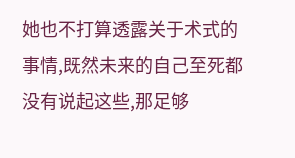她也不打算透露关于术式的事情,既然未来的自己至死都没有说起这些,那足够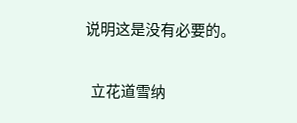说明这是没有必要的。

  立花道雪纳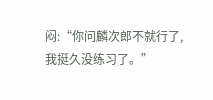闷:“你问麟次郎不就行了,我挺久没练习了。”